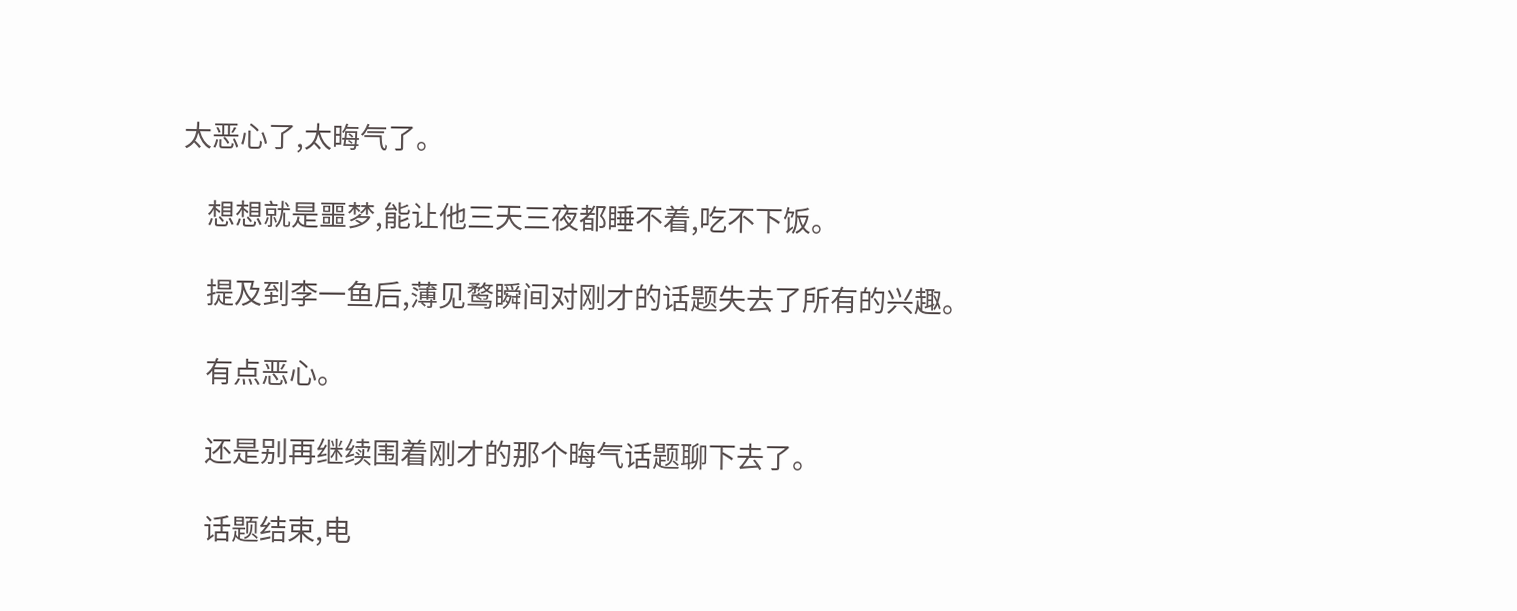太恶心了,太晦气了。

    想想就是噩梦,能让他三天三夜都睡不着,吃不下饭。

    提及到李一鱼后,薄见鹜瞬间对刚才的话题失去了所有的兴趣。

    有点恶心。

    还是别再继续围着刚才的那个晦气话题聊下去了。

    话题结束,电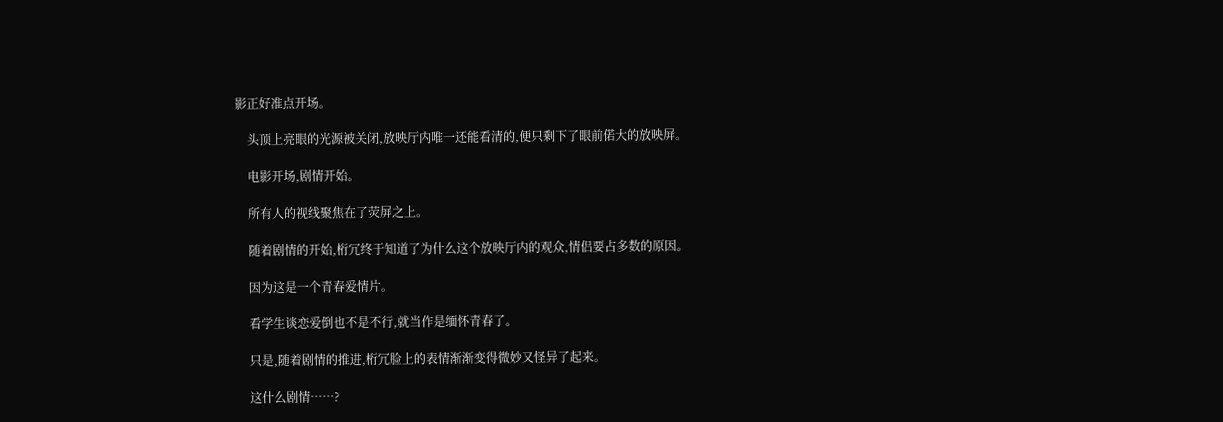影正好准点开场。

    头顶上亮眼的光源被关闭,放映厅内唯一还能看清的,便只剩下了眼前偌大的放映屏。

    电影开场,剧情开始。

    所有人的视线聚焦在了荧屏之上。

    随着剧情的开始,桁冗终于知道了为什么这个放映厅内的观众,情侣要占多数的原因。

    因为这是一个青春爱情片。

    看学生谈恋爱倒也不是不行,就当作是缅怀青春了。

    只是,随着剧情的推进,桁冗脸上的表情渐渐变得微妙又怪异了起来。

    这什么剧情……?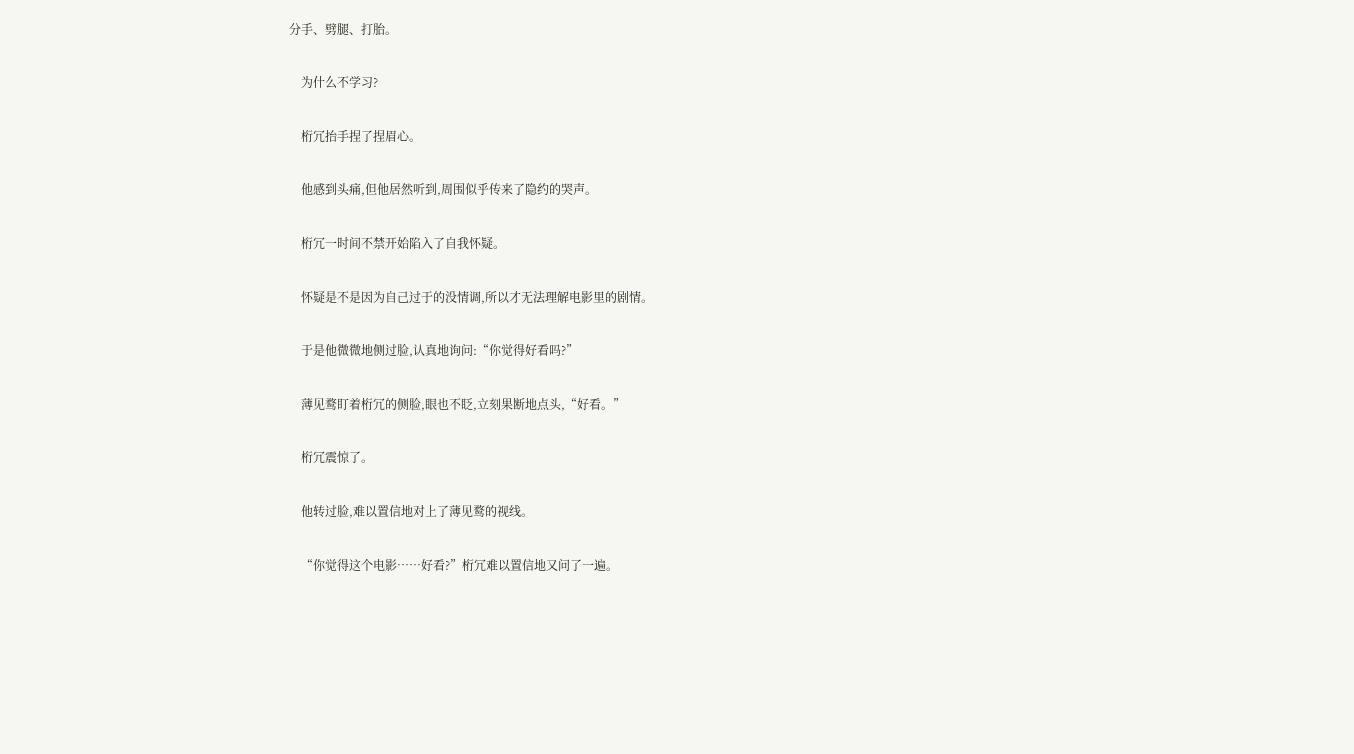分手、劈腿、打胎。

    为什么不学习?

    桁冗抬手捏了捏眉心。

    他感到头痛,但他居然听到,周围似乎传来了隐约的哭声。

    桁冗一时间不禁开始陷入了自我怀疑。

    怀疑是不是因为自己过于的没情调,所以才无法理解电影里的剧情。

    于是他微微地侧过脸,认真地询问:“你觉得好看吗?”

    薄见鹜盯着桁冗的侧脸,眼也不眨,立刻果断地点头,“好看。”

    桁冗震惊了。

    他转过脸,难以置信地对上了薄见鹜的视线。

    “你觉得这个电影……好看?”桁冗难以置信地又问了一遍。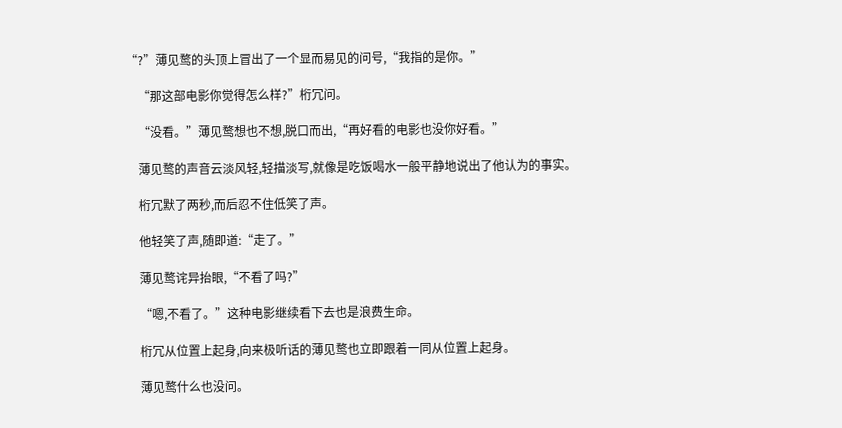“?”薄见鹜的头顶上冒出了一个显而易见的问号,“我指的是你。”

    “那这部电影你觉得怎么样?”桁冗问。

    “没看。”薄见鹜想也不想,脱口而出,“再好看的电影也没你好看。”

    薄见鹜的声音云淡风轻,轻描淡写,就像是吃饭喝水一般平静地说出了他认为的事实。

    桁冗默了两秒,而后忍不住低笑了声。

    他轻笑了声,随即道:“走了。”

    薄见鹜诧异抬眼,“不看了吗?”

    “嗯,不看了。”这种电影继续看下去也是浪费生命。

    桁冗从位置上起身,向来极听话的薄见鹜也立即跟着一同从位置上起身。

    薄见鹜什么也没问。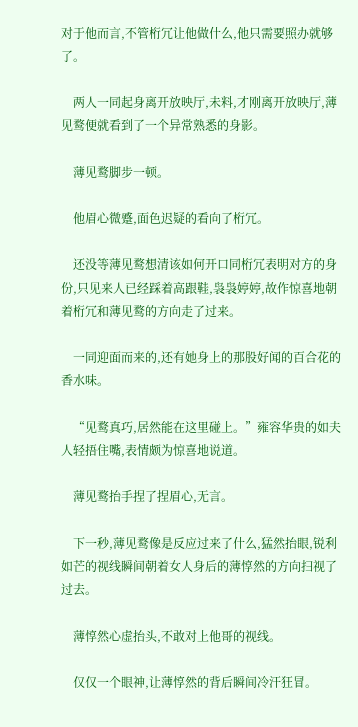对于他而言,不管桁冗让他做什么,他只需要照办就够了。

    两人一同起身离开放映厅,未料,才刚离开放映厅,薄见鹜便就看到了一个异常熟悉的身影。

    薄见鹜脚步一顿。

    他眉心微蹙,面色迟疑的看向了桁冗。

    还没等薄见鹜想清该如何开口同桁冗表明对方的身份,只见来人已经踩着高跟鞋,袅袅婷婷,故作惊喜地朝着桁冗和薄见鹜的方向走了过来。

    一同迎面而来的,还有她身上的那股好闻的百合花的香水味。

    “见鹜真巧,居然能在这里碰上。”雍容华贵的如夫人轻捂住嘴,表情颇为惊喜地说道。

    薄见鹜抬手捏了捏眉心,无言。

    下一秒,薄见鹜像是反应过来了什么,猛然抬眼,锐利如芒的视线瞬间朝着女人身后的薄惇然的方向扫视了过去。

    薄惇然心虚抬头,不敢对上他哥的视线。

    仅仅一个眼神,让薄惇然的背后瞬间冷汗狂冒。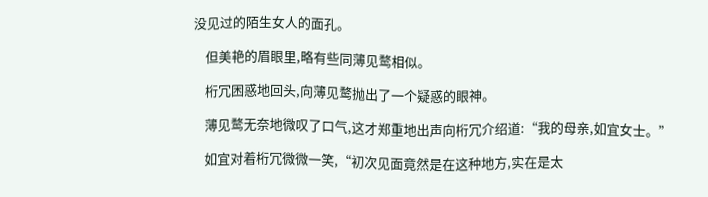没见过的陌生女人的面孔。

    但美艳的眉眼里,略有些同薄见鹜相似。

    桁冗困惑地回头,向薄见鹜抛出了一个疑惑的眼神。

    薄见鹜无奈地微叹了口气,这才郑重地出声向桁冗介绍道:“我的母亲,如宜女士。”

    如宜对着桁冗微微一笑,“初次见面竟然是在这种地方,实在是太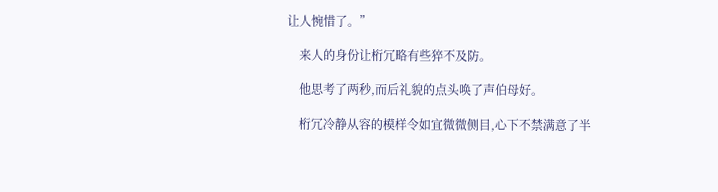让人惋惜了。”

    来人的身份让桁冗略有些猝不及防。

    他思考了两秒,而后礼貌的点头唤了声伯母好。

    桁冗冷静从容的模样令如宜微微侧目,心下不禁满意了半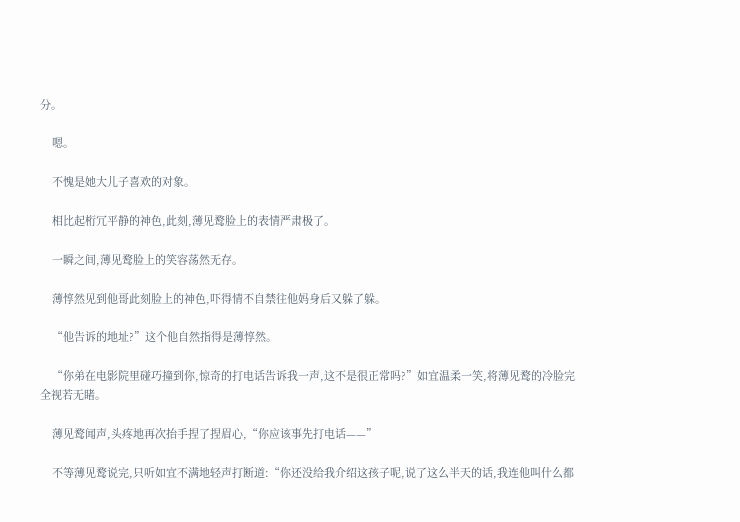分。

    嗯。

    不愧是她大儿子喜欢的对象。

    相比起桁冗平静的神色,此刻,薄见鹜脸上的表情严肃极了。

    一瞬之间,薄见鹜脸上的笑容荡然无存。

    薄惇然见到他哥此刻脸上的神色,吓得情不自禁往他妈身后又躲了躲。

    “他告诉的地址?”这个他自然指得是薄惇然。

    “你弟在电影院里碰巧撞到你,惊奇的打电话告诉我一声,这不是很正常吗?”如宜温柔一笑,将薄见鹜的冷脸完全视若无睹。

    薄见鹜闻声,头疼地再次抬手捏了捏眉心,“你应该事先打电话——”

    不等薄见鹜说完,只听如宜不满地轻声打断道:“你还没给我介绍这孩子呢,说了这么半天的话,我连他叫什么都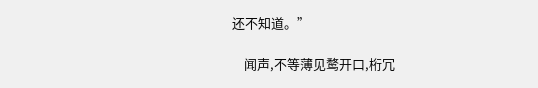还不知道。”

    闻声,不等薄见鹜开口,桁冗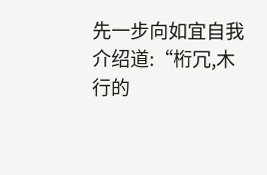先一步向如宜自我介绍道:“桁冗,木行的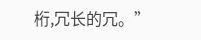桁,冗长的冗。”